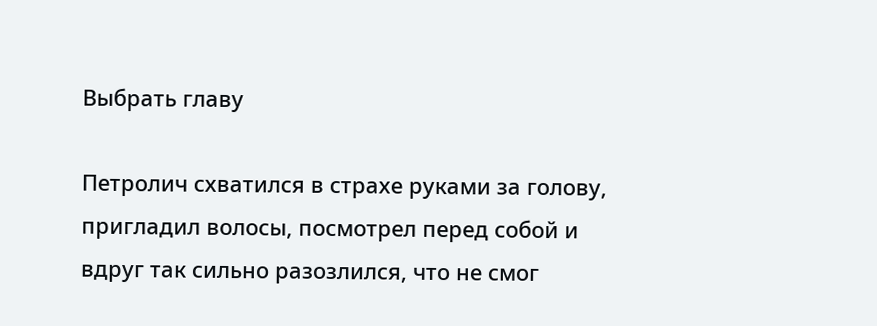Выбрать главу

Петролич схватился в страхе руками за голову, пригладил волосы, посмотрел перед собой и вдруг так сильно разозлился, что не смог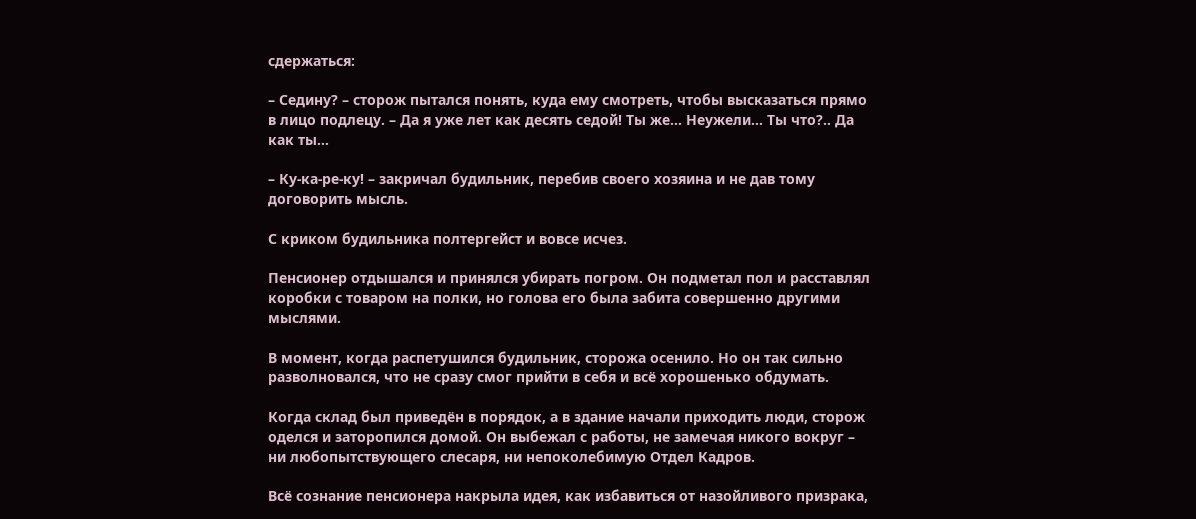сдержаться:

– Седину? – сторож пытался понять, куда ему смотреть, чтобы высказаться прямо в лицо подлецу. – Да я уже лет как десять седой! Ты же… Неужели… Ты что?.. Да как ты…

– Ку-ка-ре-ку! – закричал будильник, перебив своего хозяина и не дав тому договорить мысль.

С криком будильника полтергейст и вовсе исчез.

Пенсионер отдышался и принялся убирать погром. Он подметал пол и расставлял коробки с товаром на полки, но голова его была забита совершенно другими мыслями.

В момент, когда распетушился будильник, сторожа осенило. Но он так сильно разволновался, что не сразу смог прийти в себя и всё хорошенько обдумать.

Когда склад был приведён в порядок, а в здание начали приходить люди, сторож оделся и заторопился домой. Он выбежал с работы, не замечая никого вокруг – ни любопытствующего слесаря, ни непоколебимую Отдел Кадров.

Всё сознание пенсионера накрыла идея, как избавиться от назойливого призрака,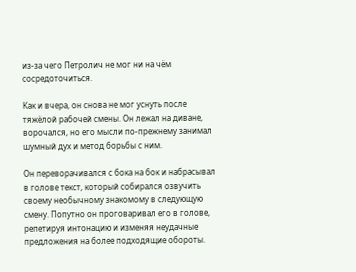из-за чего Петролич не мог ни на чём сосредоточиться.

Как и вчера, он снова не мог уснуть после тяжёлой рабочей смены. Он лежал на диване, ворочался, но его мысли по-прежнему занимал шумный дух и метод борьбы с ним.

Он переворачивался с бока на бок и набрасывал в голове текст, который собирался озвучить своему необычному знакомому в следующую смену. Попутно он проговаривал его в голове, репетируя интонацию и изменяя неудачные предложения на более подходящие обороты.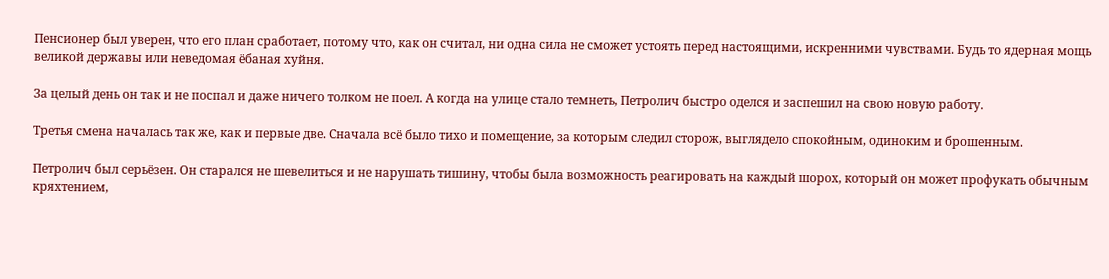Пенсионер был уверен, что его план сработает, потому что, как он считал, ни одна сила не сможет устоять перед настоящими, искренними чувствами. Будь то ядерная мощь великой державы или неведомая ёбаная хуйня.

За целый день он так и не поспал и даже ничего толком не поел. А когда на улице стало темнеть, Петролич быстро оделся и заспешил на свою новую работу.

Третья смена началась так же, как и первые две. Сначала всё было тихо и помещение, за которым следил сторож, выглядело спокойным, одиноким и брошенным.

Петролич был серьёзен. Он старался не шевелиться и не нарушать тишину, чтобы была возможность реагировать на каждый шорох, который он может профукать обычным кряхтением,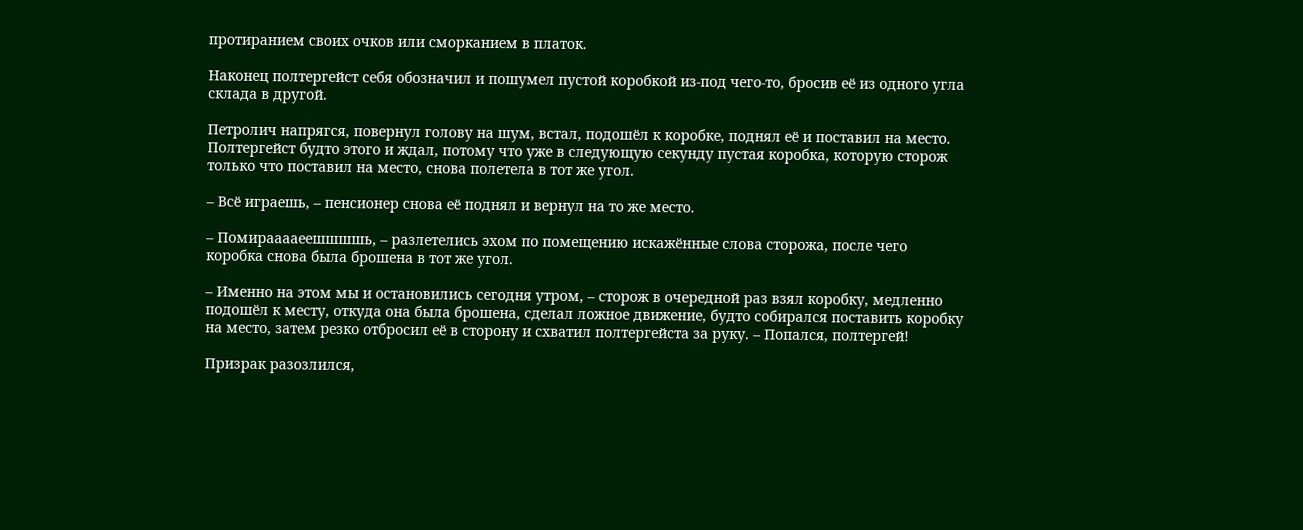протиранием своих очков или сморканием в платок.

Наконец полтергейст себя обозначил и пошумел пустой коробкой из-под чего-то, бросив её из одного угла склада в другой.

Петролич напрягся, повернул голову на шум, встал, подошёл к коробке, поднял её и поставил на место. Полтергейст будто этого и ждал, потому что уже в следующую секунду пустая коробка, которую сторож только что поставил на место, снова полетела в тот же угол.

– Всё играешь, – пенсионер снова её поднял и вернул на то же место.

– Помирааааеешшшшь, – разлетелись эхом по помещению искажённые слова сторожа, после чего коробка снова была брошена в тот же угол.

– Именно на этом мы и остановились сегодня утром, – сторож в очередной раз взял коробку, медленно подошёл к месту, откуда она была брошена, сделал ложное движение, будто собирался поставить коробку на место, затем резко отбросил её в сторону и схватил полтергейста за руку. – Попался, полтергей!

Призрак разозлился,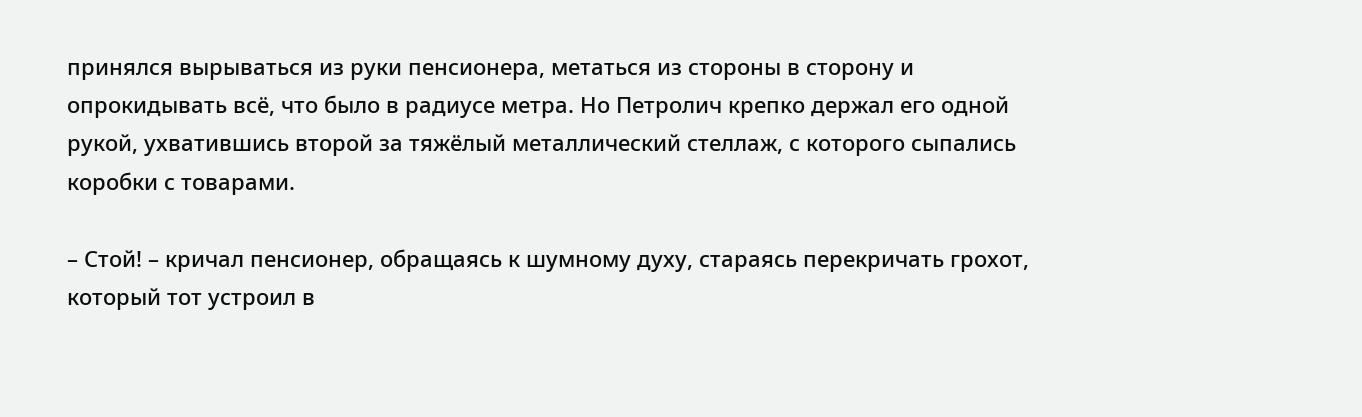принялся вырываться из руки пенсионера, метаться из стороны в сторону и опрокидывать всё, что было в радиусе метра. Но Петролич крепко держал его одной рукой, ухватившись второй за тяжёлый металлический стеллаж, с которого сыпались коробки с товарами.

– Стой! – кричал пенсионер, обращаясь к шумному духу, стараясь перекричать грохот, который тот устроил в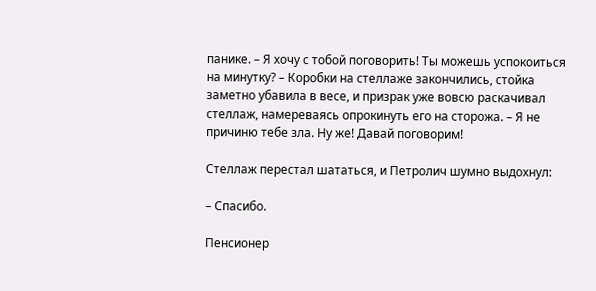панике. – Я хочу с тобой поговорить! Ты можешь успокоиться на минутку? – Коробки на стеллаже закончились, стойка заметно убавила в весе, и призрак уже вовсю раскачивал стеллаж, намереваясь опрокинуть его на сторожа. – Я не причиню тебе зла. Ну же! Давай поговорим!

Стеллаж перестал шататься, и Петролич шумно выдохнул:

– Спасибо.

Пенсионер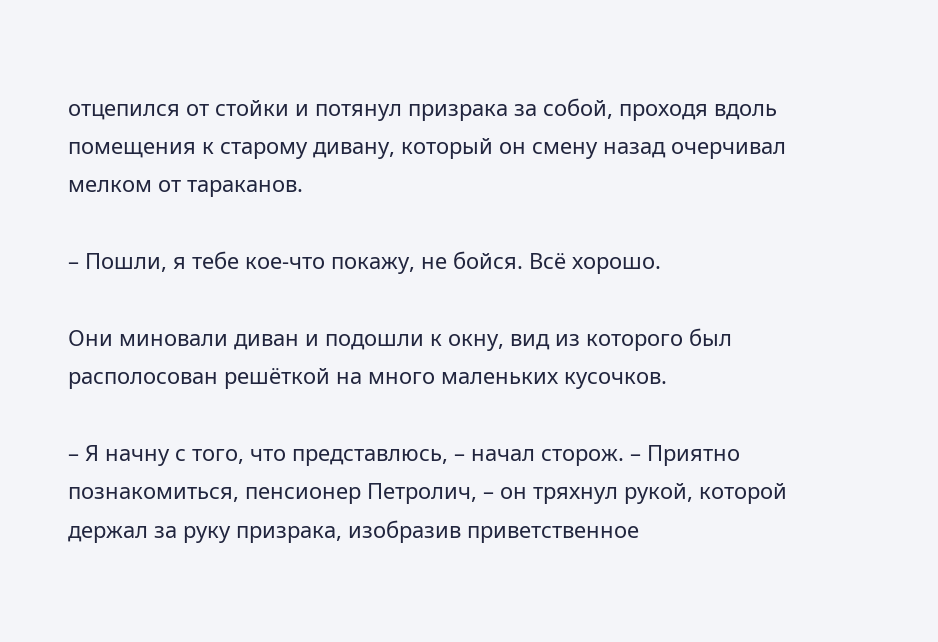отцепился от стойки и потянул призрака за собой, проходя вдоль помещения к старому дивану, который он смену назад очерчивал мелком от тараканов.

– Пошли, я тебе кое-что покажу, не бойся. Всё хорошо.

Они миновали диван и подошли к окну, вид из которого был располосован решёткой на много маленьких кусочков.

– Я начну с того, что представлюсь, – начал сторож. – Приятно познакомиться, пенсионер Петролич, – он тряхнул рукой, которой держал за руку призрака, изобразив приветственное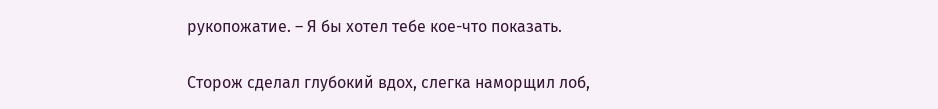рукопожатие. – Я бы хотел тебе кое-что показать.

Сторож сделал глубокий вдох, слегка наморщил лоб,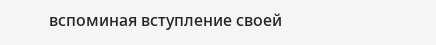вспоминая вступление своей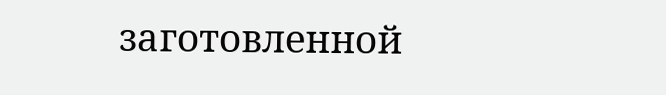заготовленной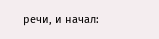речи, и начал: